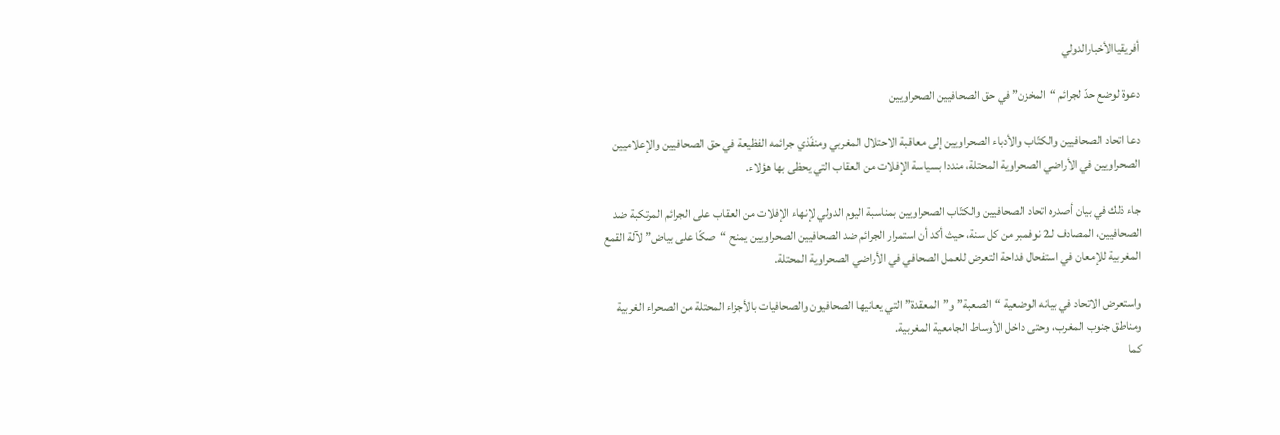أفريقياالأخبارالدولي

دعوة لوضع حدّ لجرائم “المخزن” في حق الصحافيين الصحراويين

دعا اتحاد الصحافيين والكتّاب والأدباء الصحراويين إلى معاقبة الاحتلال المغربي ومنفّذي جرائمه الفظيعة في حق الصحافيين والإعلاميين الصحراويين في الأراضي الصحراوية المحتلة، منددا بسياسة الإفلات من العقاب التي يحظى بها هؤلاء.

جاء ذلك في بيان أصدره اتحاد الصحافيين والكتّاب الصحراويين بمناسبة اليوم الدولي لإنهاء الإفلات من العقاب على الجرائم المرتكبة ضد الصحافيين، المصادف لـ2 نوفمبر من كل سنة، حيث أكد أن استمرار الجرائم ضد الصحافيين الصحراويين يمنح “صكّا على بياض” لآلة القمع المغربية للإمعان في استفحال فداحة التعرض للعمل الصحافي في الأراضي الصحراوية المحتلة.

واستعرض الاتحاد في بيانه الوضعية “الصعبة” و”المعقدة” التي يعانيها الصحافيون والصحافيات بالأجزاء المحتلة من الصحراء الغربية ومناطق جنوب المغرب، وحتى داخل الأوساط الجامعية المغربية.
كما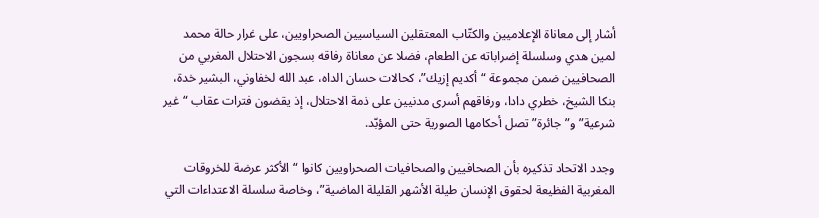أشار إلى معاناة الإعلاميين والكتّاب المعتقلين السياسيين الصحراويين، على غرار حالة محمد لمين هدي وسلسلة إضراباته عن الطعام، فضلا عن معاناة رفاقه بسجون الاحتلال المغربي من الصحافيين ضمن مجموعة “أكديم إزيك”، كحالات حسان الداه، عبد الله لخفاوني، البشير خدة، بنكا الشيخ، خطري دادا، ورفاقهم أسرى مدنيين على ذمة الاحتلال، إذ يقضون فترات عقاب “غير شرعية” و”جائرة” تصل أحكامها الصورية حتى المؤبّد.

وجدد الاتحاد تذكيره بأن الصحافيين والصحافيات الصحراويين كانوا “الأكثر عرضة للخروقات المغربية الفظيعة لحقوق الإنسان طيلة الأشهر القليلة الماضية”، وخاصة سلسلة الاعتداءات التي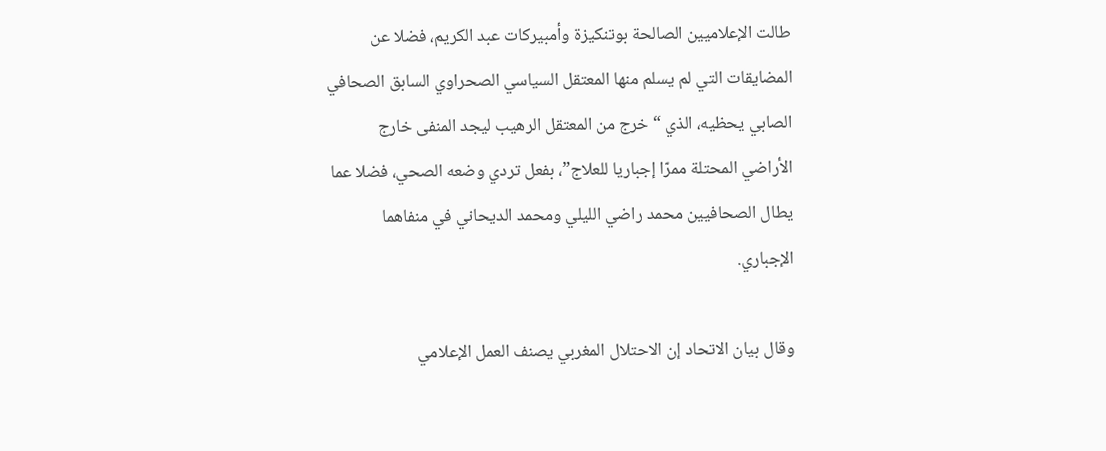طالت الإعلاميين الصالحة بوتنكيزة وأمبيركات عبد الكريم، فضلا عن المضايقات التي لم يسلم منها المعتقل السياسي الصحراوي السابق الصحافي الصابي يحظيه، الذي “خرج من المعتقل الرهيب ليجد المنفى خارج الأراضي المحتلة ممرّا إجباريا للعلاج”، بفعل تردي وضعه الصحي، فضلا عما يطال الصحافيين محمد راضي الليلي ومحمد الديحاني في منفاهما الإجباري.

وقال بيان الاتحاد إن الاحتلال المغربي يصنف العمل الإعلامي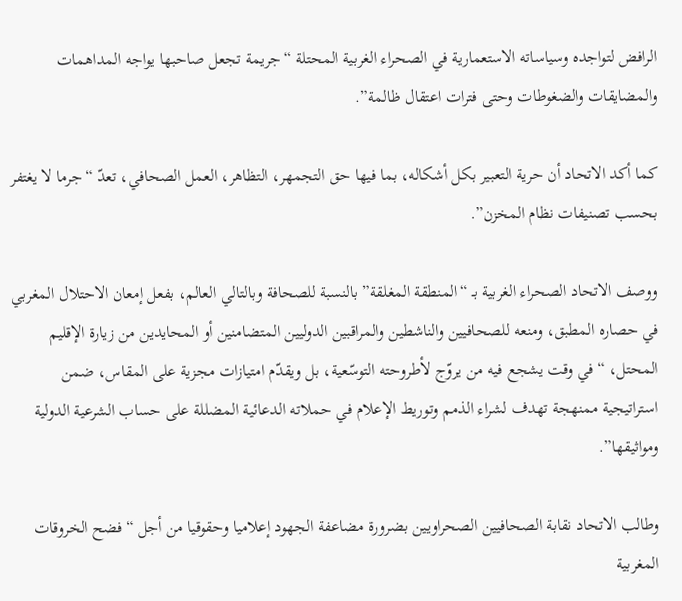الرافض لتواجده وسياساته الاستعمارية في الصحراء الغربية المحتلة “جريمة تجعل صاحبها يواجه المداهمات والمضايقات والضغوطات وحتى فترات اعتقال ظالمة”.

كما أكد الاتحاد أن حرية التعبير بكل أشكاله، بما فيها حق التجمهر، التظاهر، العمل الصحافي، تعدّ “جرما لا يغتفر بحسب تصنيفات نظام المخزن”.

ووصف الاتحاد الصحراء الغربية بـ “المنطقة المغلقة” بالنسبة للصحافة وبالتالي العالم، بفعل إمعان الاحتلال المغربي في حصاره المطبق، ومنعه للصحافيين والناشطين والمراقبين الدوليين المتضامنين أو المحايدين من زيارة الإقليم المحتل، “في وقت يشجع فيه من يروّج لأطروحته التوسّعية، بل ويقدّم امتيازات مجزية على المقاس، ضمن استراتيجية ممنهجة تهدف لشراء الذمم وتوريط الإعلام في حملاته الدعائية المضللة على حساب الشرعية الدولية ومواثيقها”.

وطالب الاتحاد نقابة الصحافيين الصحراويين بضرورة مضاعفة الجهود إعلاميا وحقوقيا من أجل “فضح الخروقات المغربية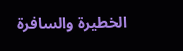الخطيرة والسافرة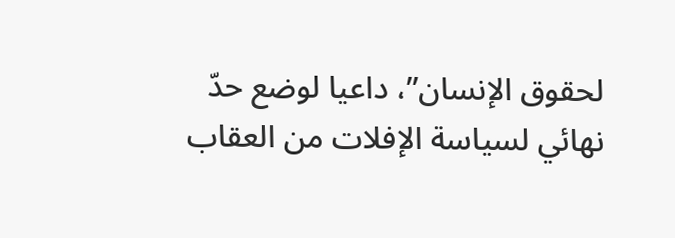لحقوق الإنسان”، داعيا لوضع حدّ نهائي لسياسة الإفلات من العقاب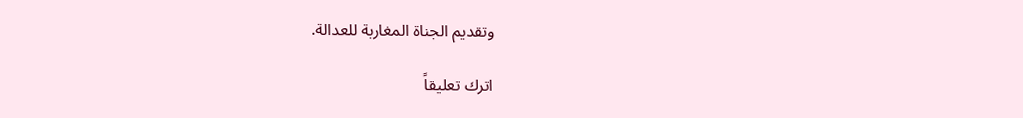وتقديم الجناة المغاربة للعدالة.

اترك تعليقاً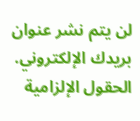لن يتم نشر عنوان بريدك الإلكتروني. الحقول الإلزامية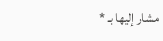مشار إليها بـ *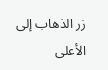زر الذهاب إلى الأعلى